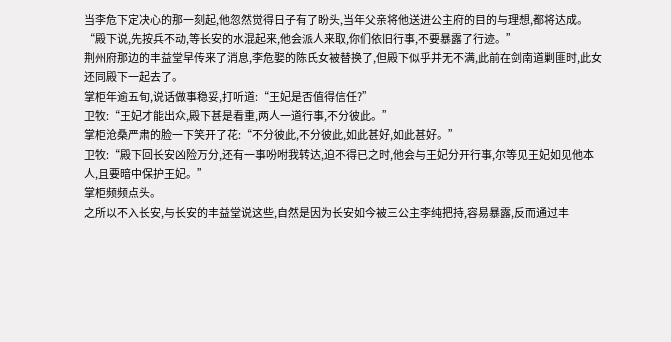当李危下定决心的那一刻起,他忽然觉得日子有了盼头,当年父亲将他送进公主府的目的与理想,都将达成。
“殿下说,先按兵不动,等长安的水混起来,他会派人来取,你们依旧行事,不要暴露了行迹。”
荆州府那边的丰益堂早传来了消息,李危娶的陈氏女被替换了,但殿下似乎并无不满,此前在剑南道剿匪时,此女还同殿下一起去了。
掌柜年逾五旬,说话做事稳妥,打听道:“王妃是否值得信任?”
卫牧:“王妃才能出众,殿下甚是看重,两人一道行事,不分彼此。”
掌柜沧桑严肃的脸一下笑开了花:“不分彼此,不分彼此,如此甚好,如此甚好。”
卫牧:“殿下回长安凶险万分,还有一事吩咐我转达,迫不得已之时,他会与王妃分开行事,尔等见王妃如见他本人,且要暗中保护王妃。”
掌柜频频点头。
之所以不入长安,与长安的丰益堂说这些,自然是因为长安如今被三公主李纯把持,容易暴露,反而通过丰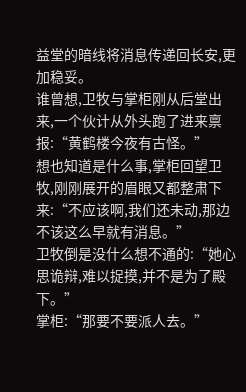益堂的暗线将消息传递回长安,更加稳妥。
谁曾想,卫牧与掌柜刚从后堂出来,一个伙计从外头跑了进来禀报:“黄鹤楼今夜有古怪。”
想也知道是什么事,掌柜回望卫牧,刚刚展开的眉眼又都整肃下来:“不应该啊,我们还未动,那边不该这么早就有消息。”
卫牧倒是没什么想不通的:“她心思诡辩,难以捉摸,并不是为了殿下。”
掌柜:“那要不要派人去。”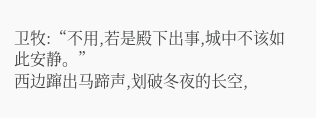卫牧:“不用,若是殿下出事,城中不该如此安静。”
西边蹿出马蹄声,划破冬夜的长空,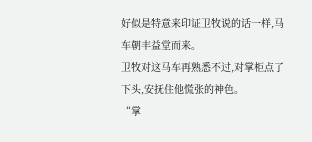好似是特意来印证卫牧说的话一样,马车朝丰益堂而来。
卫牧对这马车再熟悉不过,对掌柜点了下头,安抚住他慌张的神色。
“掌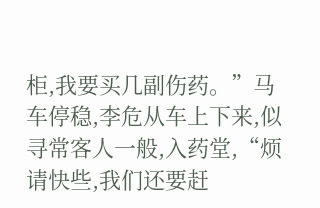柜,我要买几副伤药。”马车停稳,李危从车上下来,似寻常客人一般,入药堂,“烦请快些,我们还要赶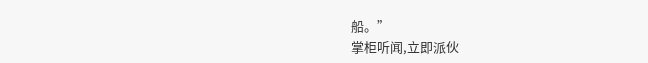船。”
掌柜听闻,立即派伙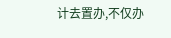计去置办,不仅办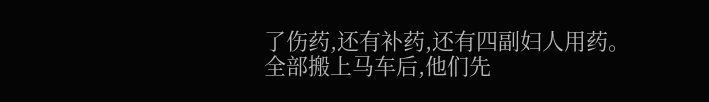了伤药,还有补药,还有四副妇人用药。
全部搬上马车后,他们先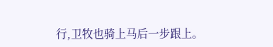行,卫牧也骑上马后一步跟上。